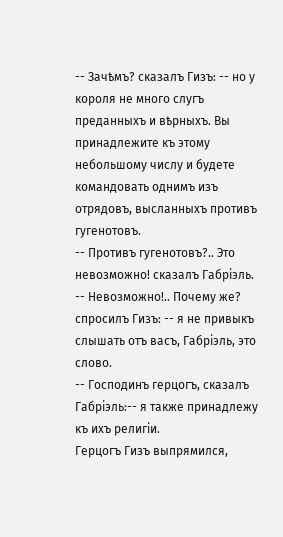-- Зачѣмъ? сказалъ Гизъ: -- но у короля не много слугъ преданныхъ и вѣрныхъ. Вы принадлежите къ этому небольшому числу и будете командовать однимъ изъ отрядовъ, высланныхъ противъ гугенотовъ.
-- Противъ гугенотовъ?.. Это невозможно! сказалъ Габріэль.
-- Невозможно!.. Почему же? спросилъ Гизъ: -- я не привыкъ слышать отъ васъ, Габріэль, это слово.
-- Господинъ герцогъ, сказалъ Габріэль:-- я также принадлежу къ ихъ религіи.
Герцогъ Гизъ выпрямился,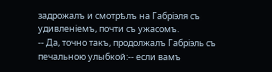задрожалъ и смотрѣлъ на Габріэля съ удивленіемъ, почти съ ужасомъ.
-- Да, точно такъ, продолжалъ Габріэль съ печальною улыбкой:-- если вамъ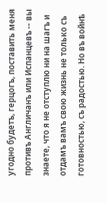угодно будетъ, герцогъ, поставить меня противъ Англичанъ или Испанцевъ -- вы знаете, что я не отступлю ни на шагъ и отдамъ вамъ свою жизнь не только съ готовностью, съ радостью. Но въ войнѣ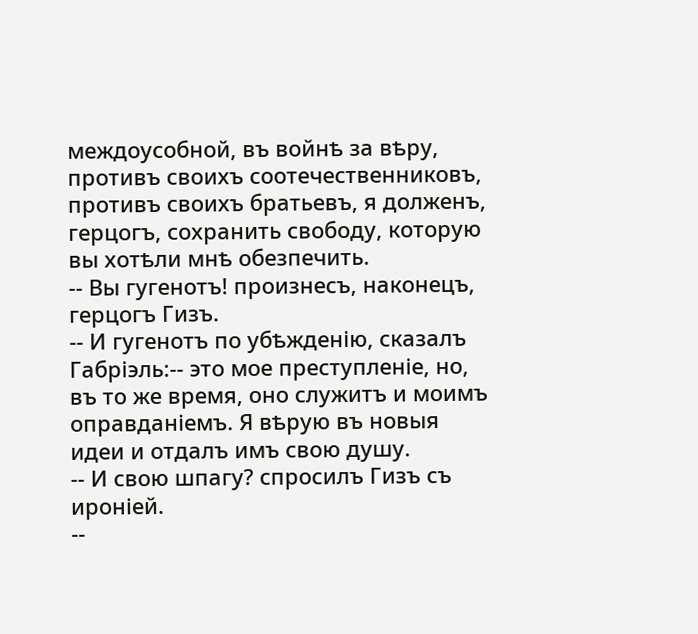междоусобной, въ войнѣ за вѣру, противъ своихъ соотечественниковъ, противъ своихъ братьевъ, я долженъ, герцогъ, сохранить свободу, которую вы хотѣли мнѣ обезпечить.
-- Вы гугенотъ! произнесъ, наконецъ, герцогъ Гизъ.
-- И гугенотъ по убѣжденію, сказалъ Габріэль:-- это мое преступленіе, но, въ то же время, оно служитъ и моимъ оправданіемъ. Я вѣрую въ новыя идеи и отдалъ имъ свою душу.
-- И свою шпагу? спросилъ Гизъ съ ироніей.
--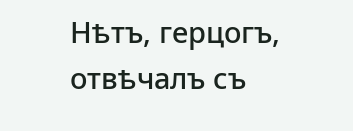Нѣтъ, герцогъ, отвѣчалъ съ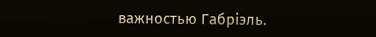важностью Габріэль.